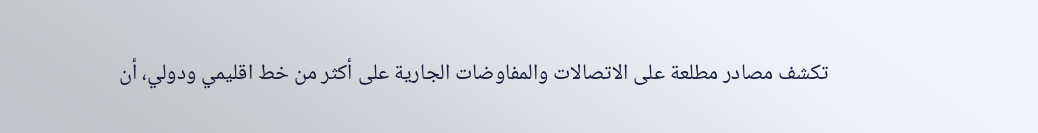تكشف مصادر مطلعة على الاتصالات والمفاوضات الجارية على أكثر من خط اقليمي ودولي، أن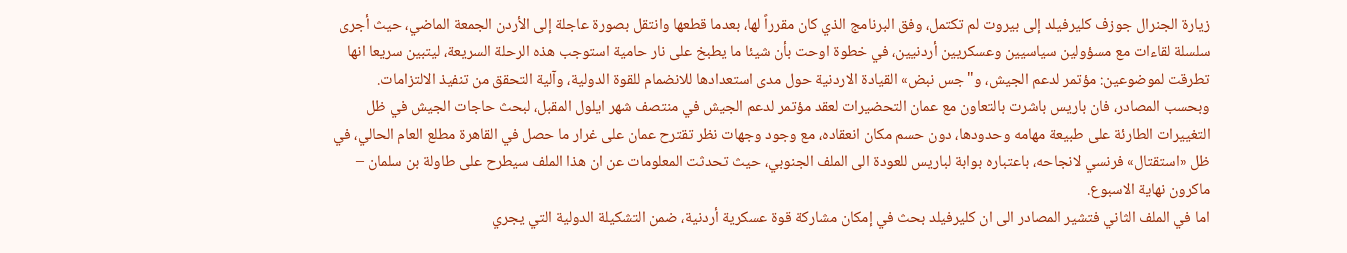زيارة الجنرال جوزف كليرفيلد إلى بيروت لم تكتمل، وفق البرنامج الذي كان مقرراً لها، بعدما قطعها وانتقل بصورة عاجلة إلى الأردن الجمعة الماضي، حيث أجرى سلسلة لقاءات مع مسؤولين سياسيين وعسكريين أردنيين، في خطوة اوحت بأن شيئا ما يطبخ على نار حامية استوجب هذه الرحلة السريعة، ليتبين سريعا انها تطرقت لموضوعين: مؤتمر لدعم الجيش، و"جس نبض» القيادة الاردنية حول مدى استعدادها للانضمام للقوة الدولية، وآلية التحقق من تنفيذ الالتزامات.
وبحسب المصادر، فان باريس باشرت بالتعاون مع عمان التحضيرات لعقد مؤتمر لدعم الجيش في منتصف شهر ايلول المقبل، لبحث حاجات الجيش في ظل التغييرات الطارئة على طبيعة مهامه وحدودها، دون حسم مكان انعقاده، مع وجود وجهات نظر تقترح عمان على غرار ما حصل في القاهرة مطلع العام الحالي، في ظل «استقتال» فرنسي لانجاحه، باعتباره بوابة لباريس للعودة الى الملف الجنوبي، حيث تحدثت المعلومات عن ان هذا الملف سيطرح على طاولة بن سلمان – ماكرون نهاية الاسبوع.
اما في الملف الثاني فتشير المصادر الى ان كليرفيلد بحث في إمكان مشاركة قوة عسكرية أردنية، ضمن التشكيلة الدولية التي يجري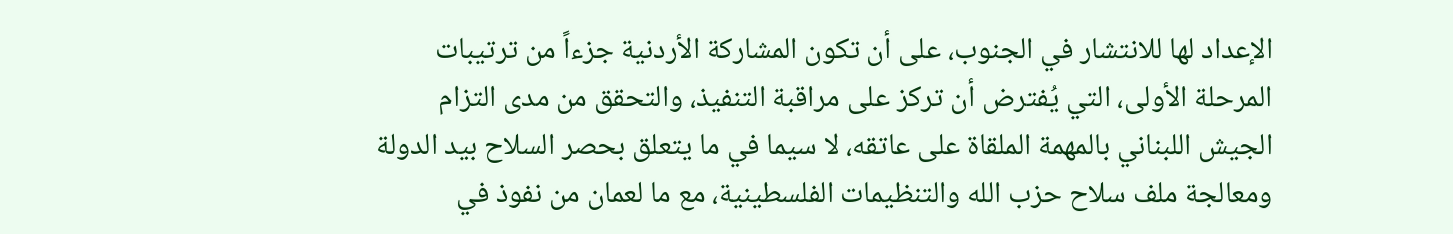الإعداد لها للانتشار في الجنوب، على أن تكون المشاركة الأردنية جزءاً من ترتيبات المرحلة الأولى، التي يُفترض أن تركز على مراقبة التنفيذ، والتحقق من مدى التزام الجيش اللبناني بالمهمة الملقاة على عاتقه، لا سيما في ما يتعلق بحصر السلاح بيد الدولة ومعالجة ملف سلاح حزب الله والتنظيمات الفلسطينية، مع ما لعمان من نفوذ في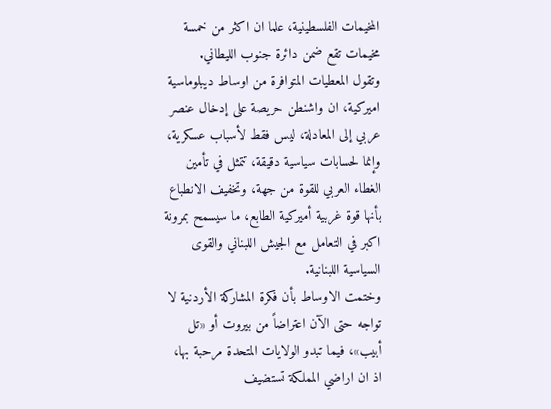المخيمات الفلسطينية، علما ان اكثر من خمسة مخيمات تقع ضمن دائرة جنوب الليطاني.
وتقول المعطيات المتوافرة من اوساط ديبلوماسية اميركية، ان واشنطن حريصة على إدخال عنصر عربي إلى المعادلة، ليس فقط لأسباب عسكرية، وإنما لحسابات سياسية دقيقة، تتمثل في تأمين الغطاء العربي للقوة من جهة، وتخفيف الانطباع بأنها قوة غربية أميركية الطابع، ما سيسمح بمرونة اكبر في التعامل مع الجيش اللبناني والقوى السياسية اللبنانية.
وختمت الاوساط بأن فكرة المشاركة الأردنية لا تواجه حتى الآن اعتراضاً من بيروت أو «تل أبيب»، فيما تبدو الولايات المتحدة مرحبة بها، اذ ان اراضي المملكة تستضيف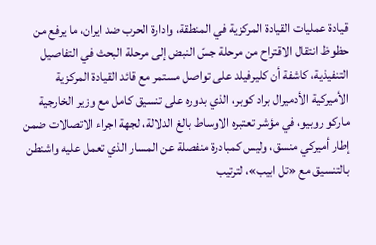قيادة عمليات القيادة المركزية في المنطقة، وادارة الحرب ضد ايران، ما يرفع من حظوظ انتقال الاقتراح من مرحلة جسّ النبض إلى مرحلة البحث في التفاصيل التنفيذية، كاشفة أن كليرفيلد على تواصل مستمر مع قائد القيادة المركزية الأميركية الأدميرال براد كوبر، الذي بدوره على تنسيق كامل مع وزير الخارجية ماركو روبيو، في مؤشر تعتبره الاوساط بالغ الدلالة، لجهة اجراء الاتصالات ضمن إطار أميركي منسق، وليس كمبادرة منفصلة عن المسار الذي تعمل عليه واشنطن بالتنسيق مع «تل ابيب»، لترتيب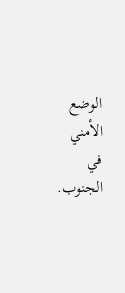الوضع الأمني في الجنوب.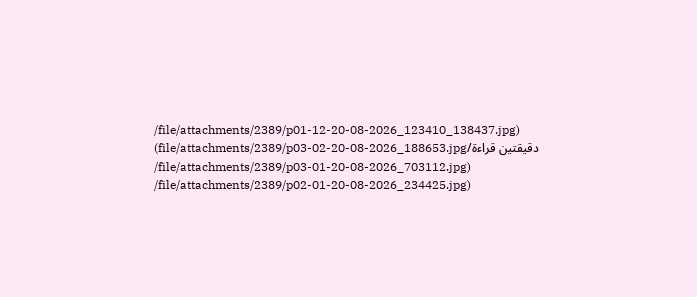/file/attachments/2389/p01-12-20-08-2026_123410_138437.jpg)
دقيقتين قراءة/file/attachments/2389/p03-02-20-08-2026_188653.jpg)
/file/attachments/2389/p03-01-20-08-2026_703112.jpg)
/file/attachments/2389/p02-01-20-08-2026_234425.jpg)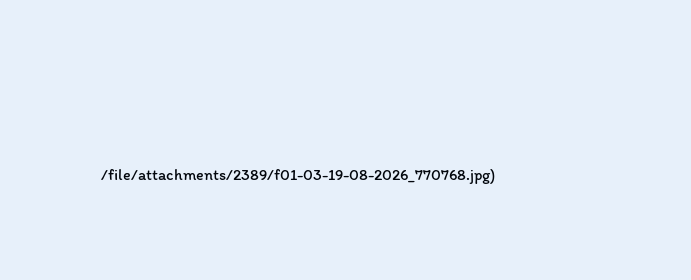/file/attachments/2389/f01-03-19-08-2026_770768.jpg)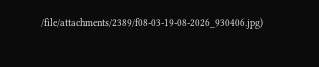/file/attachments/2389/f08-03-19-08-2026_930406.jpg)